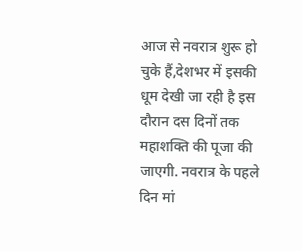आज से नवरात्र शुरू हो चुके हैं,देशभर में इसकी धूम देखी जा रही है इस दौरान दस दिनों तक महाशक्ति की पूजा की जाएगी. नवरात्र के पहले दिन मां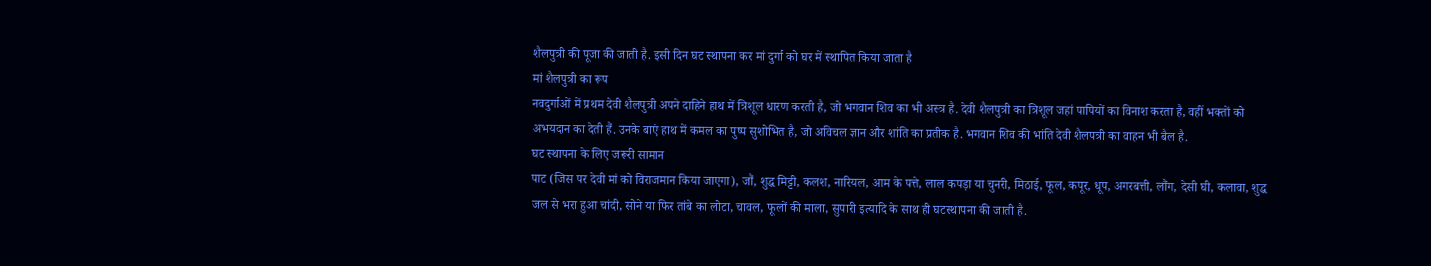शैलपुत्री की पूजा की जाती है. इसी दिन घट स्थापना कर मां दुर्गा को घर में स्थापित किया जाता है
मां शैलपुत्री का रूप
नवदुर्गाओं में प्रथम देवी शैलपुत्री अपने दाहिने हाथ में त्रिशूल धारण करती है, जो भगवान शिव का भी अस्त्र है. देवी शैलपुत्री का त्रिशूल जहां पापियों का विनाश करता है, वहीं भक्तों को अभयदान का देती हैं. उनके बाएं हाथ में कमल का पुष्प सुशोभित है, जो अविचल ज्ञान और शांति का प्रतीक है. भगवान शिव की भांति देवी शैलपत्री का वाहन भी बैल है.
घट स्थापना के लिए जरूरी सामान
पाट (जिस पर देवी मां को विराजमान किया जाएगा), जौं, शुद्ध मिट्टी, कलश, नारियल, आम के पत्ते, लाल कपड़ा या चुनरी, मिठाई, फूल, कपूर, धूप, अगरबत्ती, लौंग, देसी घी, कलावा, शुद्ध जल से भरा हुआ चांदी, सोने या फिर तांबे का लोटा, चावल, फूलों की माला, सुपारी इत्यादि के साथ ही घटस्थापना की जाती है.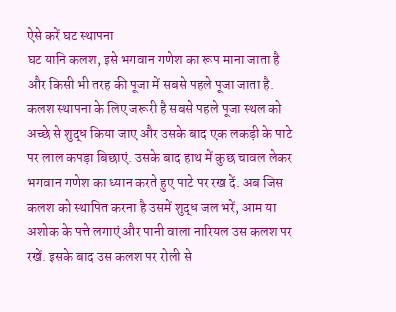ऐसे करें घट स्थापना
घट यानि कलश, इसे भगवान गणेश का रूप माना जाता है और किसी भी तरह की पूजा में सबसे पहले पूजा जाता है.
कलश स्थापना के लिए जरूरी है सबसे पहले पूजा स्थल को अच्छे से शुद्ध किया जाए और उसके बाद एक लकड़ी के पाटे पर लाल कपड़ा बिछाएं. उसके बाद हाथ में कुछ चावल लेकर भगवान गणेश का ध्यान करते हुए पाटे पर रख दें. अब जिस कलश को स्थापित करना है उसमें शुद्ध जल भरें, आम या अशोक के पत्ते लगाएं और पानी वाला नारियल उस कलश पर रखें. इसके बाद उस कलश पर रोली से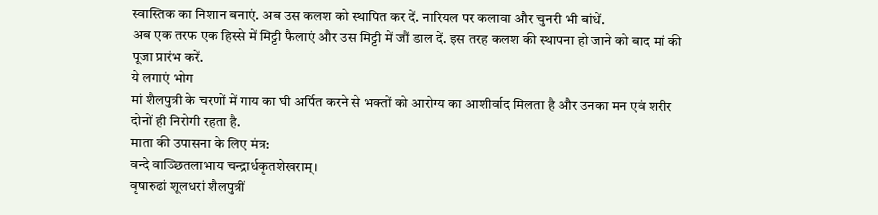स्वास्तिक का निशान बनाएं. अब उस कलश को स्थापित कर दें. नारियल पर कलावा और चुनरी भी बांधें.
अब एक तरफ एक हिस्से में मिट्टी फैलाएं और उस मिट्टी में जौं डाल दें. इस तरह कलश की स्थापना हो जाने को बाद मां की पूजा प्रारंभ करें.
ये लगाएं भोग
मां शैलपुत्री के चरणों में गाय का घी अर्पित करने से भक्तों को आरोग्य का आशीर्वाद मिलता है और उनका मन एवं शरीर दोनों ही निरोगी रहता है.
माता की उपासना के लिए मंत्र:
वन्दे वाञ्छितलाभाय चन्द्रार्धकृतशेखराम्।
वृषारुढां शूलधरां शैलपुत्रीं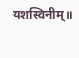यशस्विनीम्॥